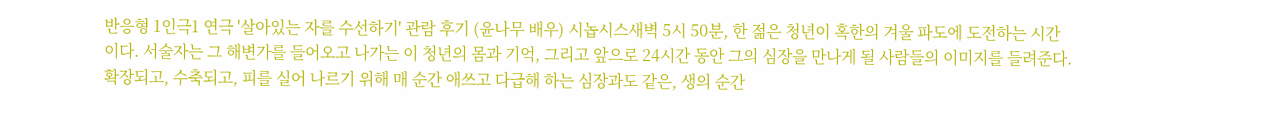반응형 1인극1 연극 '살아있는 자를 수선하기' 관람 후기 (윤나무 배우) 시놉시스새벽 5시 50분, 한 젊은 청년이 혹한의 겨울 파도에 도전하는 시간이다. 서술자는 그 해변가를 들어오고 나가는 이 청년의 몸과 기억, 그리고 앞으로 24시간 동안 그의 심장을 만나게 될 사람들의 이미지를 들려준다. 확장되고, 수축되고, 피를 실어 나르기 위해 매 순간 애쓰고 다급해 하는 심장과도 같은, 생의 순간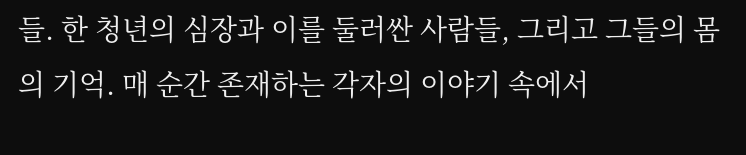들. 한 청년의 심장과 이를 둘러싼 사람들, 그리고 그들의 몸의 기억. 매 순간 존재하는 각자의 이야기 속에서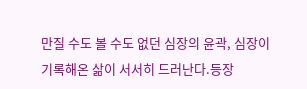만질 수도 볼 수도 없던 심장의 윤곽, 심장이 기록해온 삶이 서서히 드러난다.등장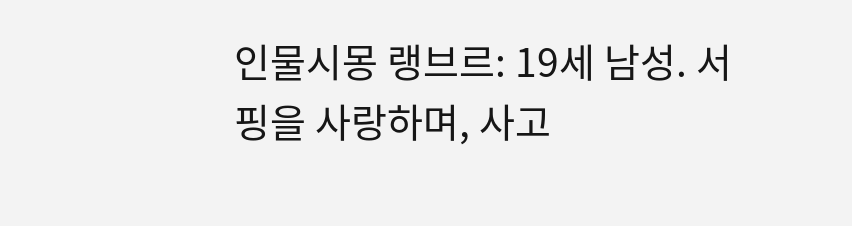인물시몽 랭브르: 19세 남성. 서핑을 사랑하며, 사고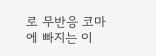로 무반응 코마에 빠지는 이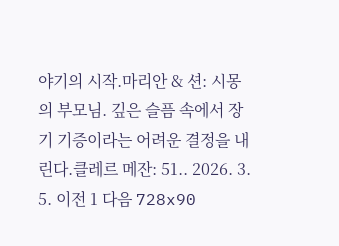야기의 시작.마리안 & 션: 시몽의 부모님. 깊은 슬픔 속에서 장기 기증이라는 어려운 결정을 내린다.클레르 메잔: 51.. 2026. 3. 5. 이전 1 다음 728x90